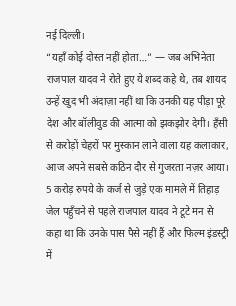नई दिल्ली।
“यहाँ कोई दोस्त नहीं होता…” — जब अभिनेता राजपाल यादव ने रोते हुए ये शब्द कहे थे, तब शायद उन्हें खुद भी अंदाज़ा नहीं था कि उनकी यह पीड़ा पूरे देश और बॉलीवुड की आत्मा को झकझोर देगी। हँसी से करोड़ों चेहरों पर मुस्कान लाने वाला यह कलाकार, आज अपने सबसे कठिन दौर से गुजरता नज़र आया।
5 करोड़ रुपये के कर्ज से जुड़े एक मामले में तिहाड़ जेल पहुँचने से पहले राजपाल यादव ने टूटे मन से कहा था कि उनके पास पैसे नहीं हैं और फिल्म इंडस्ट्री में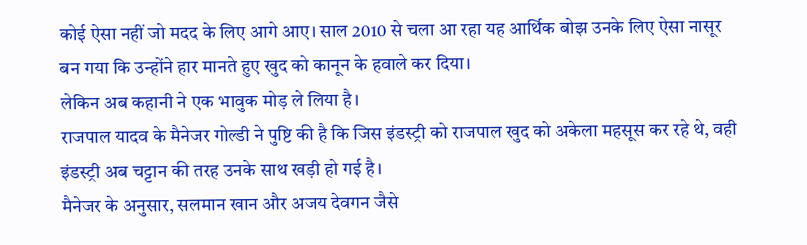कोई ऐसा नहीं जो मदद के लिए आगे आए। साल 2010 से चला आ रहा यह आर्थिक बोझ उनके लिए ऐसा नासूर बन गया कि उन्होंने हार मानते हुए खुद को कानून के हवाले कर दिया।
लेकिन अब कहानी ने एक भावुक मोड़ ले लिया है।
राजपाल यादव के मैनेजर गोल्डी ने पुष्टि की है कि जिस इंडस्ट्री को राजपाल खुद को अकेला महसूस कर रहे थे, वही इंडस्ट्री अब चट्टान की तरह उनके साथ खड़ी हो गई है।
मैनेजर के अनुसार, सलमान खान और अजय देवगन जैसे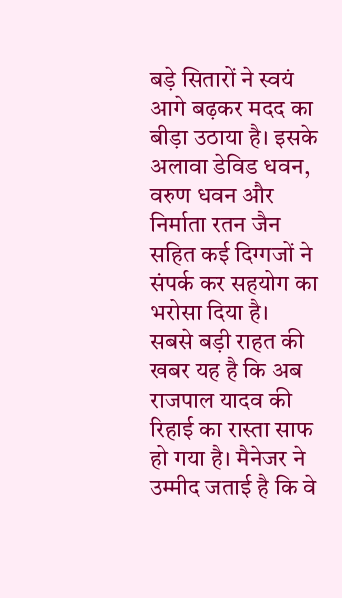बड़े सितारों ने स्वयं आगे बढ़कर मदद का बीड़ा उठाया है। इसके अलावा डेविड धवन, वरुण धवन और निर्माता रतन जैन सहित कई दिग्गजों ने संपर्क कर सहयोग का भरोसा दिया है।
सबसे बड़ी राहत की खबर यह है कि अब राजपाल यादव की रिहाई का रास्ता साफ हो गया है। मैनेजर ने उम्मीद जताई है कि वे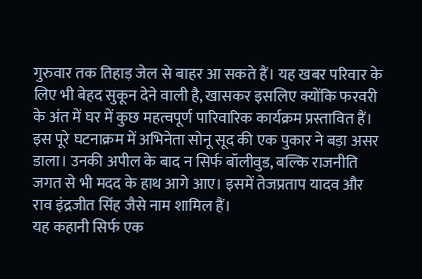गुरुवार तक तिहाड़ जेल से बाहर आ सकते हैं। यह खबर परिवार के लिए भी बेहद सुकून देने वाली है, खासकर इसलिए क्योंकि फरवरी के अंत में घर में कुछ महत्वपूर्ण पारिवारिक कार्यक्रम प्रस्तावित हैं।
इस पूरे घटनाक्रम में अभिनेता सोनू सूद की एक पुकार ने बड़ा असर डाला। उनकी अपील के बाद न सिर्फ बॉलीवुड, बल्कि राजनीति जगत से भी मदद के हाथ आगे आए। इसमें तेजप्रताप यादव और राव इंद्रजीत सिंह जैसे नाम शामिल हैं।
यह कहानी सिर्फ एक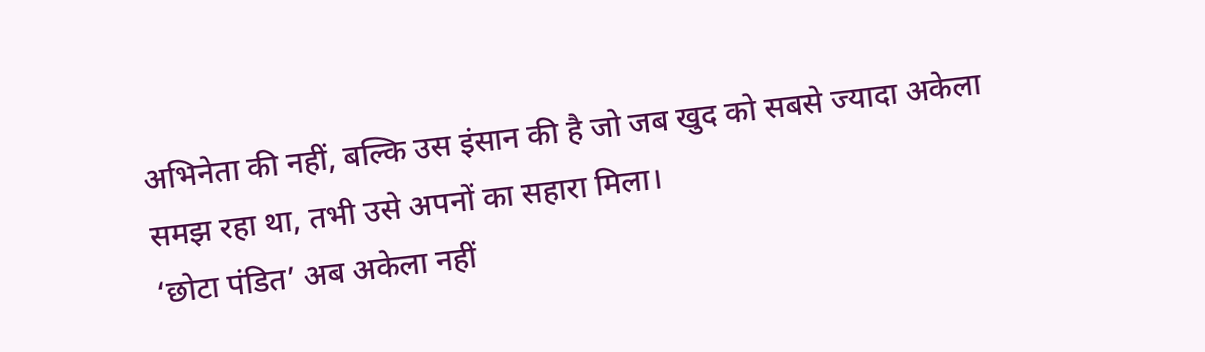अभिनेता की नहीं, बल्कि उस इंसान की है जो जब खुद को सबसे ज्यादा अकेला समझ रहा था, तभी उसे अपनों का सहारा मिला।
‘छोटा पंडित’ अब अकेला नहीं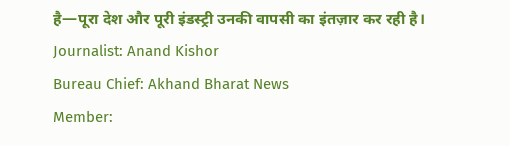है—पूरा देश और पूरी इंडस्ट्री उनकी वापसी का इंतज़ार कर रही है।
Journalist: Anand Kishor
Bureau Chief: Akhand Bharat News
Member: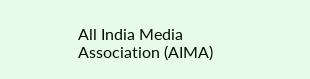All India Media Association (AIMA)